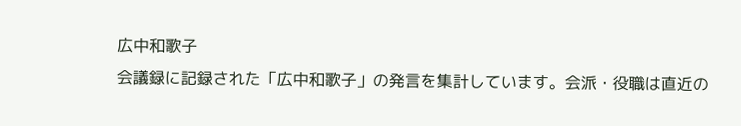広中和歌子
会議録に記録された「広中和歌子」の発言を集計しています。会派・役職は直近の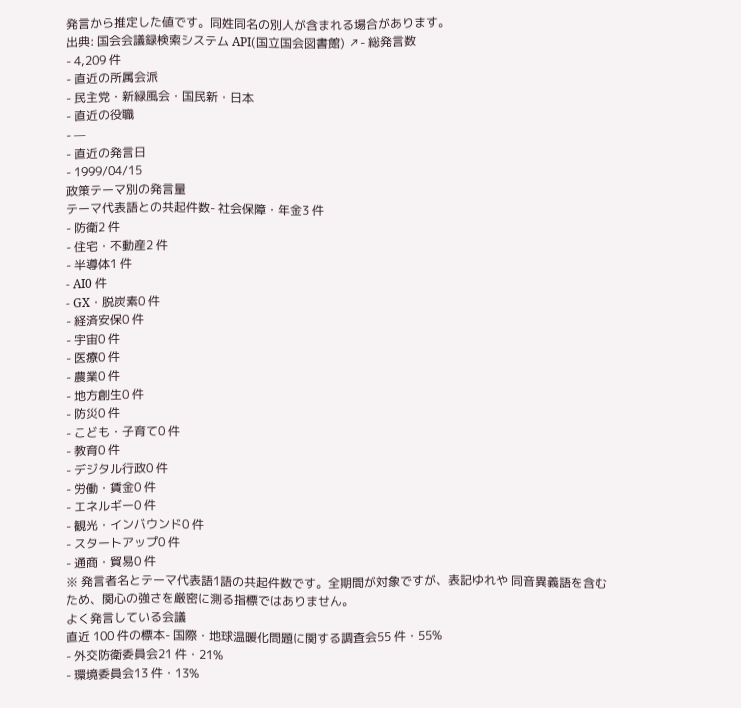発言から推定した値です。同姓同名の別人が含まれる場合があります。
出典: 国会会議録検索システム API(国立国会図書館) ↗- 総発言数
- 4,209 件
- 直近の所属会派
- 民主党・新緑風会・国民新・日本
- 直近の役職
- —
- 直近の発言日
- 1999/04/15
政策テーマ別の発言量
テーマ代表語との共起件数- 社会保障・年金3 件
- 防衛2 件
- 住宅・不動産2 件
- 半導体1 件
- AI0 件
- GX・脱炭素0 件
- 経済安保0 件
- 宇宙0 件
- 医療0 件
- 農業0 件
- 地方創生0 件
- 防災0 件
- こども・子育て0 件
- 教育0 件
- デジタル行政0 件
- 労働・賃金0 件
- エネルギー0 件
- 観光・インバウンド0 件
- スタートアップ0 件
- 通商・貿易0 件
※ 発言者名とテーマ代表語1語の共起件数です。全期間が対象ですが、表記ゆれや 同音異義語を含むため、関心の強さを厳密に測る指標ではありません。
よく発言している会議
直近 100 件の標本- 国際・地球温暖化問題に関する調査会55 件・55%
- 外交防衛委員会21 件・21%
- 環境委員会13 件・13%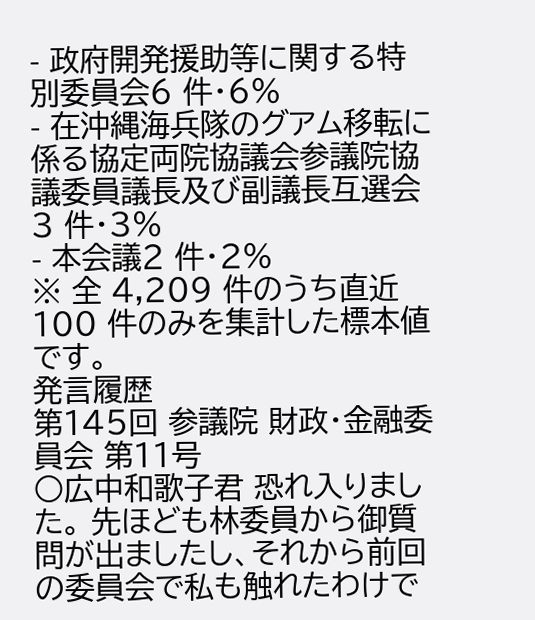- 政府開発援助等に関する特別委員会6 件・6%
- 在沖縄海兵隊のグアム移転に係る協定両院協議会参議院協議委員議長及び副議長互選会3 件・3%
- 本会議2 件・2%
※ 全 4,209 件のうち直近 100 件のみを集計した標本値です。
発言履歴
第145回 参議院 財政・金融委員会 第11号
○広中和歌子君 恐れ入りました。 先ほども林委員から御質問が出ましたし、それから前回の委員会で私も触れたわけで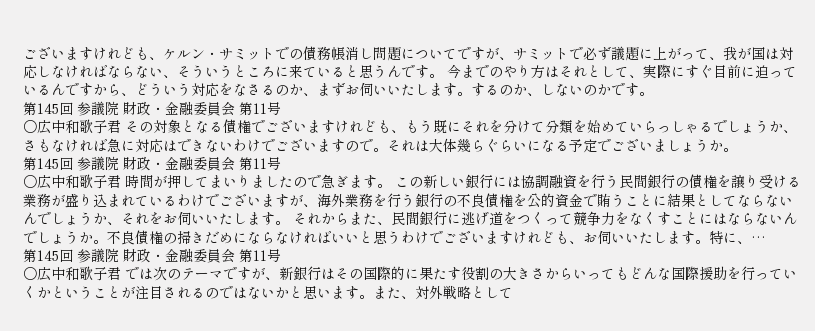ございますけれども、ケルン・サミットでの債務帳消し問題についてですが、サミットで必ず議題に上がって、我が国は対応しなければならない、そういうところに来ていると思うんです。 今までのやり方はそれとして、実際にすぐ目前に迫っているんですから、どういう対応をなさるのか、まずお伺いいたします。するのか、しないのかです。
第145回 参議院 財政・金融委員会 第11号
○広中和歌子君 その対象となる債権でございますけれども、もう既にそれを分けて分類を始めていらっしゃるでしょうか、さもなければ急に対応はできないわけでございますので。それは大体幾らぐらいになる予定でございましょうか。
第145回 参議院 財政・金融委員会 第11号
○広中和歌子君 時間が押してまいりましたので急ぎます。 この新しい銀行には協調融資を行う民間銀行の債権を譲り受ける業務が盛り込まれているわけでございますが、海外業務を行う銀行の不良債権を公的資金で賄うことに結果としてならないんでしょうか、それをお伺いいたします。 それからまた、民間銀行に逃げ道をつくって競争力をなくすことにはならないんでしょうか。不良債権の掃きだめにならなければいいと思うわけでございますけれども、お伺いいたします。特に、…
第145回 参議院 財政・金融委員会 第11号
○広中和歌子君 では次のテーマですが、新銀行はその国際的に果たす役割の大きさからいってもどんな国際援助を行っていくかということが注目されるのではないかと思います。また、対外戦略として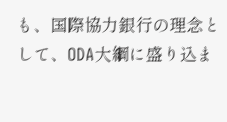も、国際協力銀行の理念として、ODA大綱に盛り込ま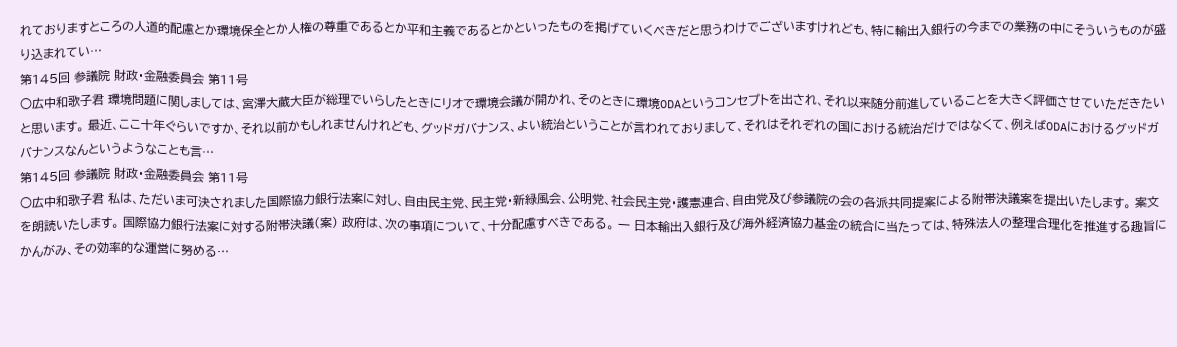れておりますところの人道的配慮とか環境保全とか人権の尊重であるとか平和主義であるとかといったものを掲げていくべきだと思うわけでございますけれども、特に輸出入銀行の今までの業務の中にそういうものが盛り込まれてい…
第145回 参議院 財政・金融委員会 第11号
○広中和歌子君 環境問題に関しましては、宮澤大蔵大臣が総理でいらしたときにリオで環境会議が開かれ、そのときに環境ODAというコンセプトを出され、それ以来随分前進していることを大きく評価させていただきたいと思います。 最近、ここ十年ぐらいですか、それ以前かもしれませんけれども、グッドガバナンス、よい統治ということが言われておりまして、それはそれぞれの国における統治だけではなくて、例えばODAにおけるグッドガバナンスなんというようなことも言…
第145回 参議院 財政・金融委員会 第11号
○広中和歌子君 私は、ただいま可決されました国際協力銀行法案に対し、自由民主党、民主党・新緑風会、公明党、社会民主党・護憲連合、自由党及び参議院の会の各派共同提案による附帯決議案を提出いたします。 案文を朗読いたします。 国際協力銀行法案に対する附帯決議(案) 政府は、次の事項について、十分配慮すべきである。 一 日本輸出入銀行及び海外経済協力基金の統合に当たっては、特殊法人の整理合理化を推進する趣旨にかんがみ、その効率的な運営に努める…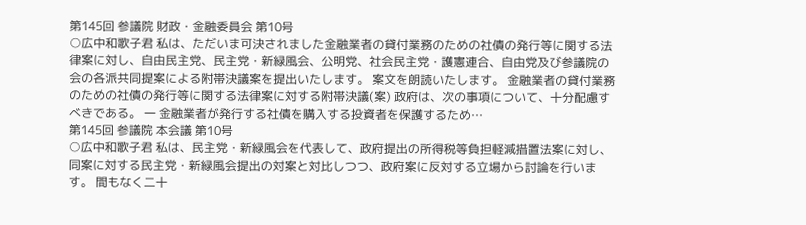第145回 参議院 財政・金融委員会 第10号
○広中和歌子君 私は、ただいま可決されました金融業者の貸付業務のための社債の発行等に関する法律案に対し、自由民主党、民主党・新緑風会、公明党、社会民主党・護憲連合、自由党及び参議院の会の各派共同提案による附帯決議案を提出いたします。 案文を朗読いたします。 金融業者の貸付業務のための社債の発行等に関する法律案に対する附帯決議(案) 政府は、次の事項について、十分配慮すべきである。 一 金融業者が発行する社債を購入する投資者を保護するため…
第145回 参議院 本会議 第10号
○広中和歌子君 私は、民主党・新緑風会を代表して、政府提出の所得税等負担軽減措置法案に対し、同案に対する民主党・新緑風会提出の対案と対比しつつ、政府案に反対する立場から討論を行います。 間もなく二十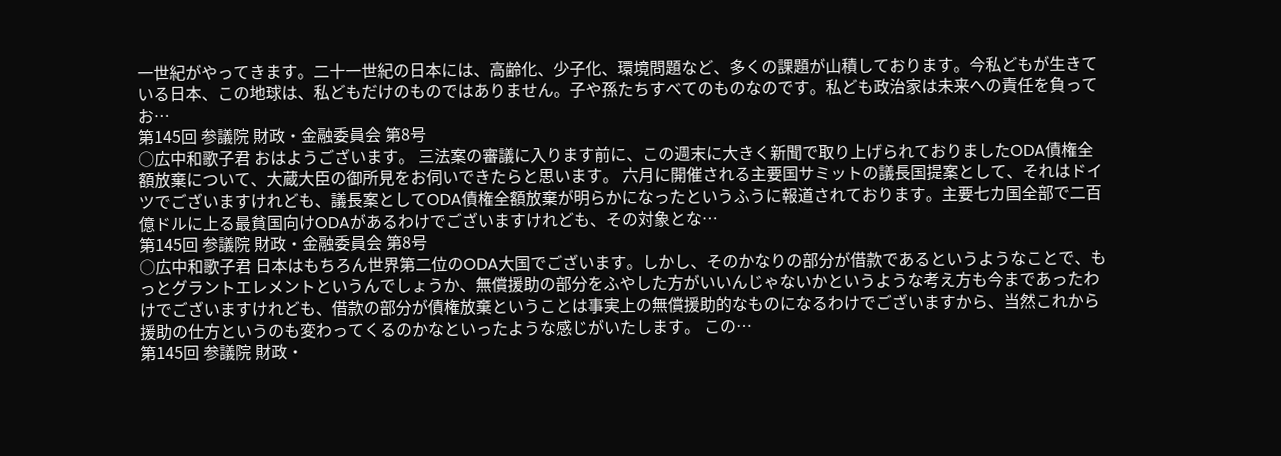一世紀がやってきます。二十一世紀の日本には、高齢化、少子化、環境問題など、多くの課題が山積しております。今私どもが生きている日本、この地球は、私どもだけのものではありません。子や孫たちすべてのものなのです。私ども政治家は未来への責任を負ってお…
第145回 参議院 財政・金融委員会 第8号
○広中和歌子君 おはようございます。 三法案の審議に入ります前に、この週末に大きく新聞で取り上げられておりましたODA債権全額放棄について、大蔵大臣の御所見をお伺いできたらと思います。 六月に開催される主要国サミットの議長国提案として、それはドイツでございますけれども、議長案としてODA債権全額放棄が明らかになったというふうに報道されております。主要七カ国全部で二百億ドルに上る最貧国向けODAがあるわけでございますけれども、その対象とな…
第145回 参議院 財政・金融委員会 第8号
○広中和歌子君 日本はもちろん世界第二位のODA大国でございます。しかし、そのかなりの部分が借款であるというようなことで、もっとグラントエレメントというんでしょうか、無償援助の部分をふやした方がいいんじゃないかというような考え方も今まであったわけでございますけれども、借款の部分が債権放棄ということは事実上の無償援助的なものになるわけでございますから、当然これから援助の仕方というのも変わってくるのかなといったような感じがいたします。 この…
第145回 参議院 財政・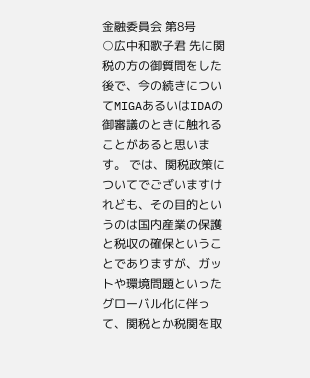金融委員会 第8号
○広中和歌子君 先に関税の方の御質問をした後で、今の続きについてMIGAあるいはIDAの御審議のときに触れることがあると思います。 では、関税政策についてでございますけれども、その目的というのは国内産業の保護と税収の確保ということでありますが、ガットや環境問題といったグローバル化に伴って、関税とか税関を取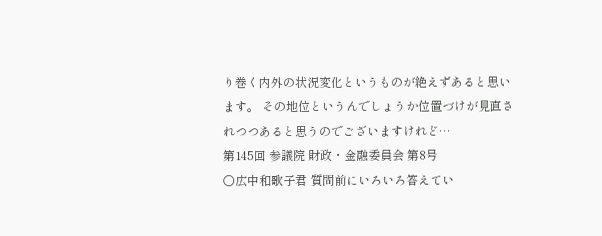り巻く内外の状況変化というものが絶えずあると思います。 その地位というんでしょうか位置づけが見直されつつあると思うのでございますけれど…
第145回 参議院 財政・金融委員会 第8号
○広中和歌子君 質問前にいろいろ答えてい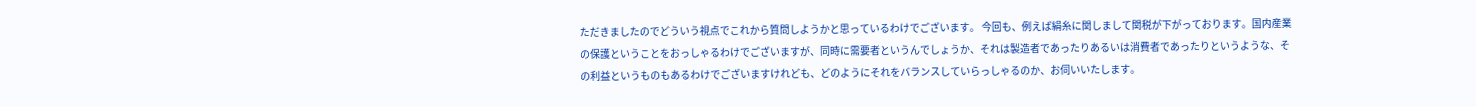ただきましたのでどういう視点でこれから質問しようかと思っているわけでございます。 今回も、例えば絹糸に関しまして関税が下がっております。国内産業の保護ということをおっしゃるわけでございますが、同時に需要者というんでしょうか、それは製造者であったりあるいは消費者であったりというような、その利益というものもあるわけでございますけれども、どのようにそれをバランスしていらっしゃるのか、お伺いいたします。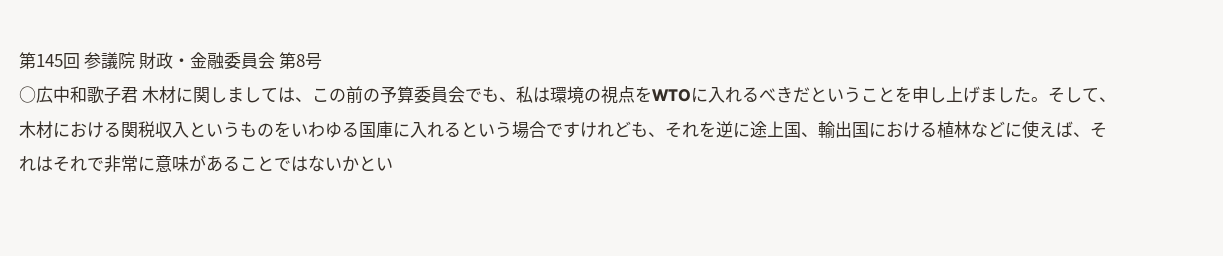第145回 参議院 財政・金融委員会 第8号
○広中和歌子君 木材に関しましては、この前の予算委員会でも、私は環境の視点をWTOに入れるべきだということを申し上げました。そして、木材における関税収入というものをいわゆる国庫に入れるという場合ですけれども、それを逆に途上国、輸出国における植林などに使えば、それはそれで非常に意味があることではないかとい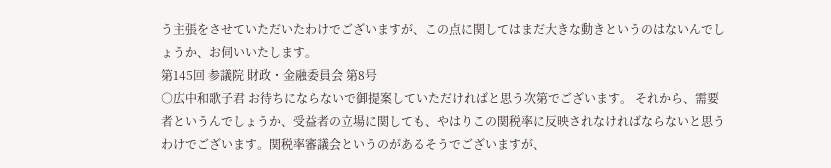う主張をさせていただいたわけでございますが、この点に関してはまだ大きな動きというのはないんでしょうか、お伺いいたします。
第145回 参議院 財政・金融委員会 第8号
○広中和歌子君 お待ちにならないで御提案していただければと思う次第でございます。 それから、需要者というんでしょうか、受益者の立場に関しても、やはりこの関税率に反映されなければならないと思うわけでございます。関税率審議会というのがあるそうでございますが、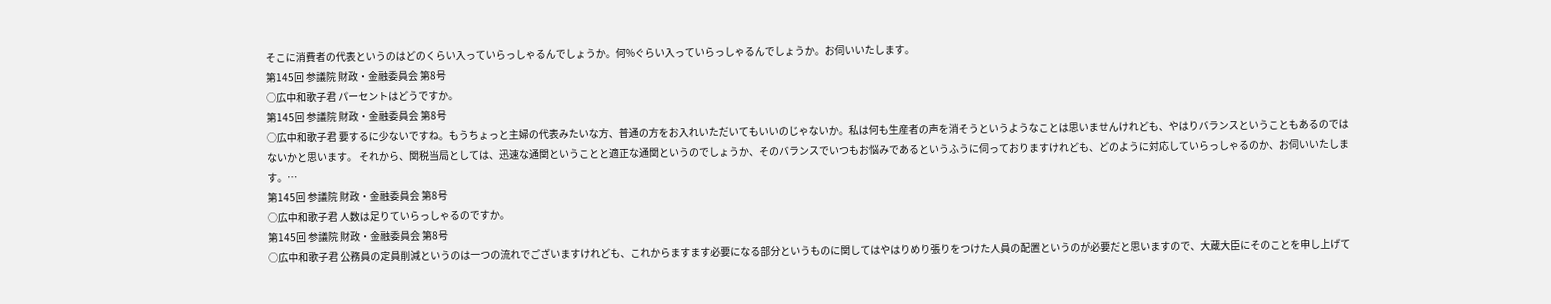そこに消費者の代表というのはどのくらい入っていらっしゃるんでしょうか。何%ぐらい入っていらっしゃるんでしょうか。お伺いいたします。
第145回 参議院 財政・金融委員会 第8号
○広中和歌子君 パーセントはどうですか。
第145回 参議院 財政・金融委員会 第8号
○広中和歌子君 要するに少ないですね。もうちょっと主婦の代表みたいな方、普通の方をお入れいただいてもいいのじゃないか。私は何も生産者の声を消そうというようなことは思いませんけれども、やはりバランスということもあるのではないかと思います。 それから、関税当局としては、迅速な通関ということと適正な通関というのでしょうか、そのバランスでいつもお悩みであるというふうに伺っておりますけれども、どのように対応していらっしゃるのか、お伺いいたします。…
第145回 参議院 財政・金融委員会 第8号
○広中和歌子君 人数は足りていらっしゃるのですか。
第145回 参議院 財政・金融委員会 第8号
○広中和歌子君 公務員の定員削減というのは一つの流れでございますけれども、これからますます必要になる部分というものに関してはやはりめり張りをつけた人員の配置というのが必要だと思いますので、大蔵大臣にそのことを申し上げて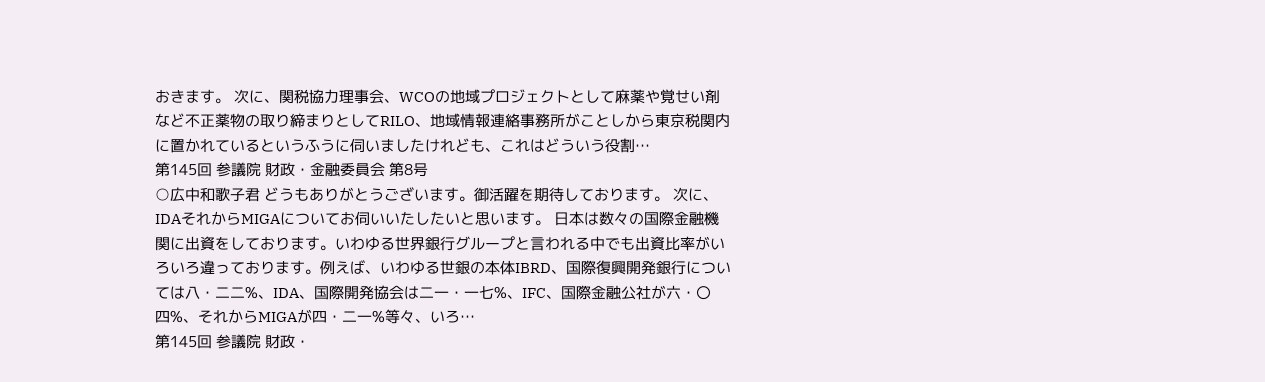おきます。 次に、関税協力理事会、WCOの地域プロジェクトとして麻薬や覚せい剤など不正薬物の取り締まりとしてRILO、地域情報連絡事務所がことしから東京税関内に置かれているというふうに伺いましたけれども、これはどういう役割…
第145回 参議院 財政・金融委員会 第8号
○広中和歌子君 どうもありがとうございます。御活躍を期待しております。 次に、IDAそれからMIGAについてお伺いいたしたいと思います。 日本は数々の国際金融機関に出資をしております。いわゆる世界銀行グループと言われる中でも出資比率がいろいろ違っております。例えば、いわゆる世銀の本体IBRD、国際復興開発銀行については八・二二%、IDA、国際開発協会は二一・一七%、IFC、国際金融公社が六・〇四%、それからMIGAが四・二一%等々、いろ…
第145回 参議院 財政・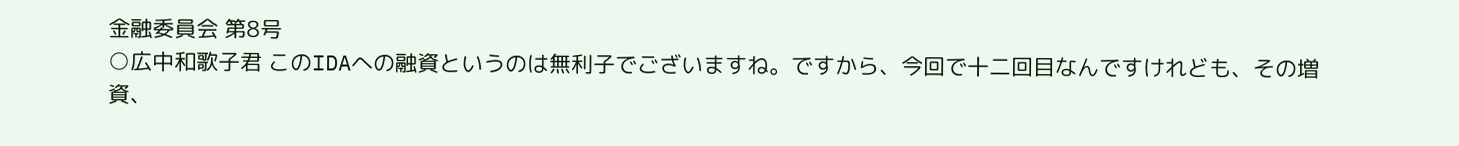金融委員会 第8号
○広中和歌子君 このIDAへの融資というのは無利子でございますね。ですから、今回で十二回目なんですけれども、その増資、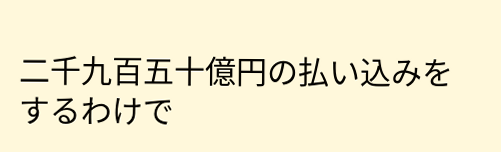二千九百五十億円の払い込みをするわけで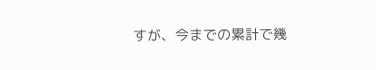すが、今までの累計で幾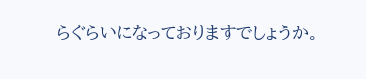らぐらいになっておりますでしょうか。